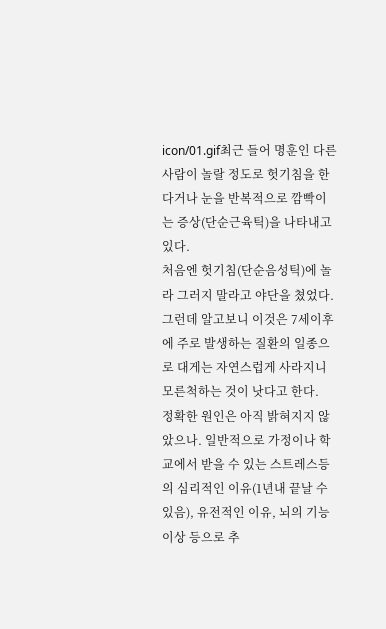icon/01.gif최근 들어 명훈인 다른 사람이 놀랄 정도로 헛기침을 한다거나 눈을 반복적으로 깜빡이는 증상(단순근육틱)을 나타내고 있다.
처음엔 헛기침(단순음성틱)에 놀라 그러지 말라고 야단을 쳤었다.
그런데 알고보니 이것은 7세이후에 주로 발생하는 질환의 일종으로 대게는 자연스럽게 사라지니 모른척하는 것이 낫다고 한다.
정확한 원인은 아직 밝혀지지 않았으나. 일반적으로 가정이나 학교에서 받을 수 있는 스트레스등의 심리적인 이유(1년내 끝날 수 있음), 유전적인 이유, 뇌의 기능이상 등으로 추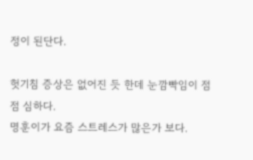정이 된단다.

헛기침 증상은 없어진 듯 한데 눈깜빡임이 점점 심하다.
명훈이가 요즘 스트레스가 많은가 보다.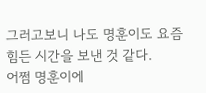그러고보니 나도 명훈이도 요즘 힘든 시간을 보낸 것 같다.
어쩜 명훈이에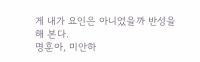게 내가 요인은 아니었을까 반성을 해 본다.
명훈아, 미안하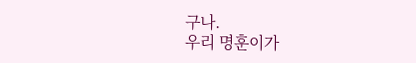구나.
우리 명훈이가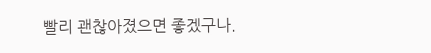빨리 괜찮아졌으면 좋겠구나.